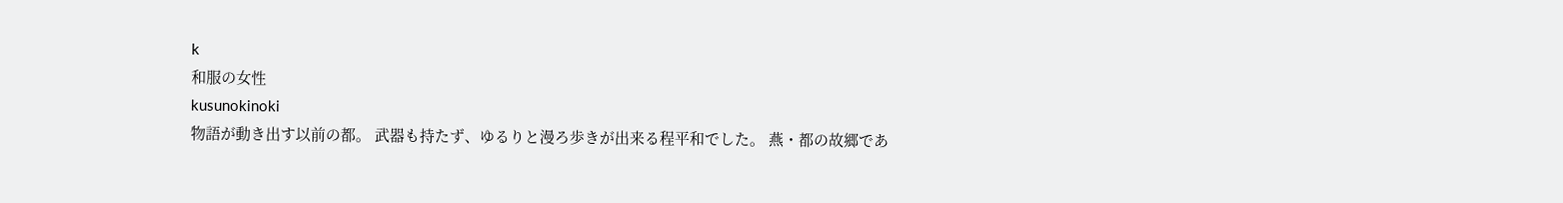k
和服の女性
kusunokinoki
物語が動き出す以前の都。 武器も持たず、ゆるりと漫ろ歩きが出来る程平和でした。 燕・都の故郷であ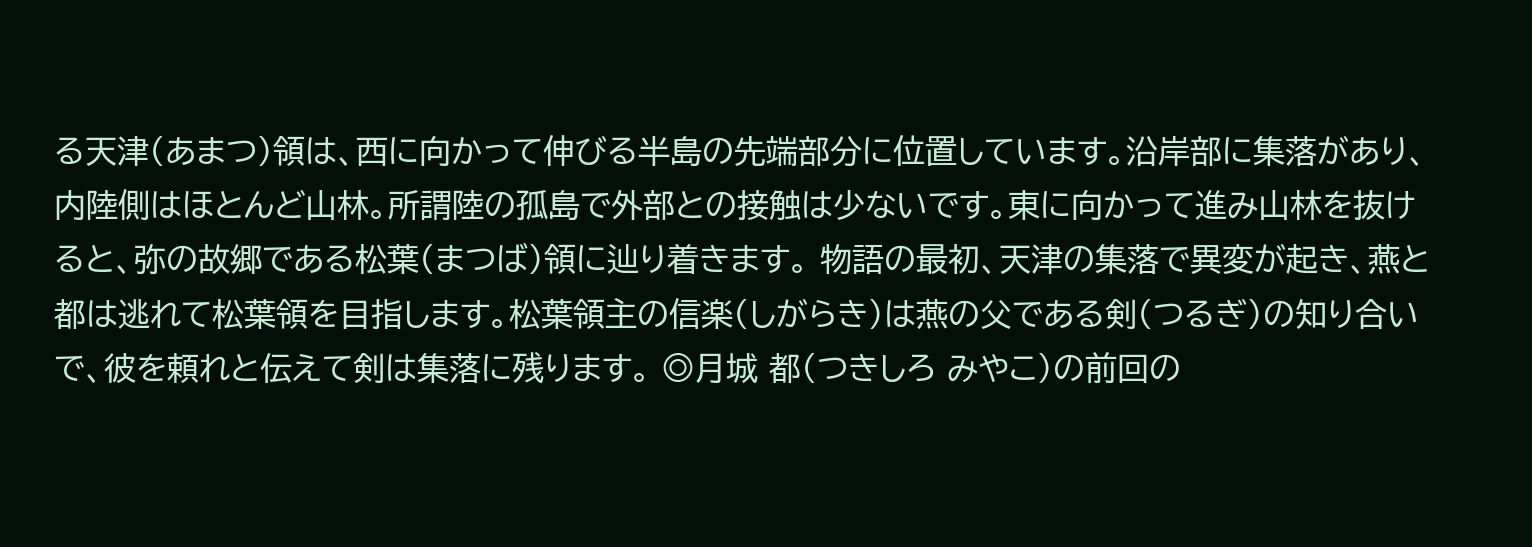る天津(あまつ)領は、西に向かって伸びる半島の先端部分に位置しています。沿岸部に集落があり、内陸側はほとんど山林。所謂陸の孤島で外部との接触は少ないです。東に向かって進み山林を抜けると、弥の故郷である松葉(まつば)領に辿り着きます。 物語の最初、天津の集落で異変が起き、燕と都は逃れて松葉領を目指します。松葉領主の信楽(しがらき)は燕の父である剣(つるぎ)の知り合いで、彼を頼れと伝えて剣は集落に残ります。 ◎月城 都(つきしろ みやこ)の前回の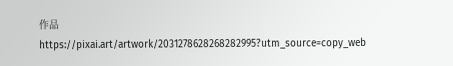作品 https://pixai.art/artwork/2031278628268282995?utm_source=copy_web